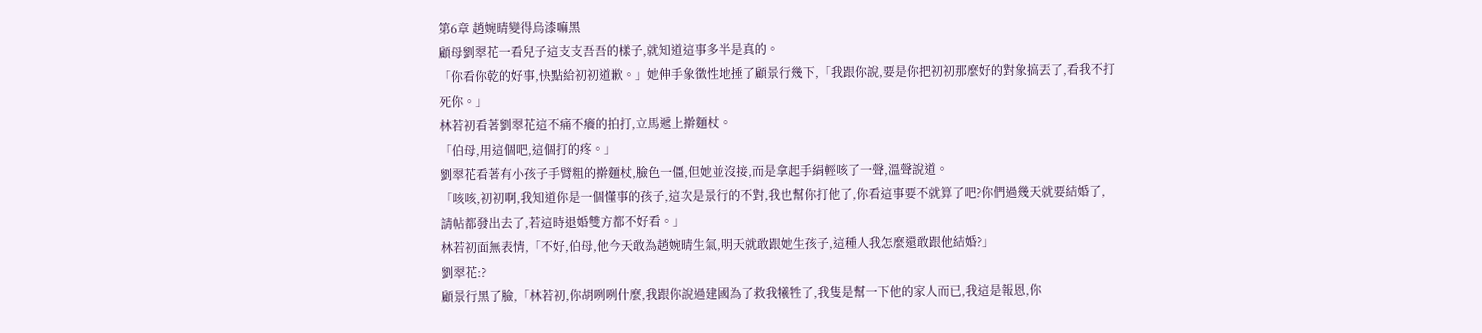第6章 趙婉晴變得烏漆嘛黑
顧母劉翠花一看兒子這支支吾吾的樣子,就知道這事多半是真的。
「你看你乾的好事,快點給初初道歉。」她伸手象徵性地捶了顧景行幾下,「我跟你說,要是你把初初那麼好的對象搞丟了,看我不打死你。」
林若初看著劉翠花這不痛不癢的拍打,立馬遞上擀麵杖。
「伯母,用這個吧,這個打的疼。」
劉翠花看著有小孩子手臂粗的擀麵杖,臉色一僵,但她並沒接,而是拿起手絹輕咳了一聲,溫聲說道。
「咳咳,初初啊,我知道你是一個懂事的孩子,這次是景行的不對,我也幫你打他了,你看這事要不就算了吧?你們過幾天就要結婚了,請帖都發出去了,若這時退婚雙方都不好看。」
林若初面無表情,「不好,伯母,他今天敢為趙婉晴生氣,明天就敢跟她生孩子,這種人我怎麼還敢跟他結婚?」
劉翠花:?
顧景行黑了臉,「林若初,你胡咧咧什麼,我跟你說過建國為了救我犧牲了,我隻是幫一下他的家人而已,我這是報恩,你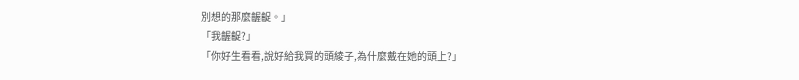別想的那麼齷齪。」
「我齷齪?」
「你好生看看,說好給我買的頭綾子,為什麼戴在她的頭上?」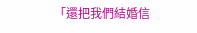「還把我們結婚信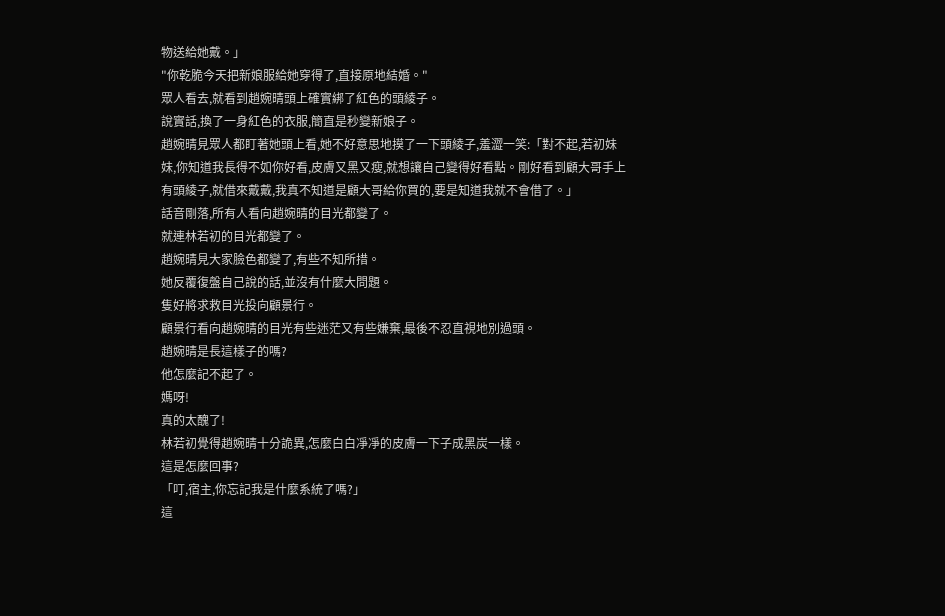物送給她戴。」
"你乾脆今天把新娘服給她穿得了,直接原地結婚。"
眾人看去,就看到趙婉晴頭上確實綁了紅色的頭綾子。
說實話,換了一身紅色的衣服,簡直是秒變新娘子。
趙婉晴見眾人都盯著她頭上看,她不好意思地摸了一下頭綾子,羞澀一笑:「對不起,若初妹妹,你知道我長得不如你好看,皮膚又黑又瘦,就想讓自己變得好看點。剛好看到顧大哥手上有頭綾子,就借來戴戴,我真不知道是顧大哥給你買的,要是知道我就不會借了。」
話音剛落,所有人看向趙婉晴的目光都變了。
就連林若初的目光都變了。
趙婉晴見大家臉色都變了,有些不知所措。
她反覆復盤自己說的話,並沒有什麼大問題。
隻好將求救目光投向顧景行。
顧景行看向趙婉晴的目光有些迷茫又有些嫌棄,最後不忍直視地別過頭。
趙婉晴是長這樣子的嗎?
他怎麼記不起了。
媽呀!
真的太醜了!
林若初覺得趙婉晴十分詭異,怎麼白白凈凈的皮膚一下子成黑炭一樣。
這是怎麼回事?
「叮,宿主,你忘記我是什麼系統了嗎?」
這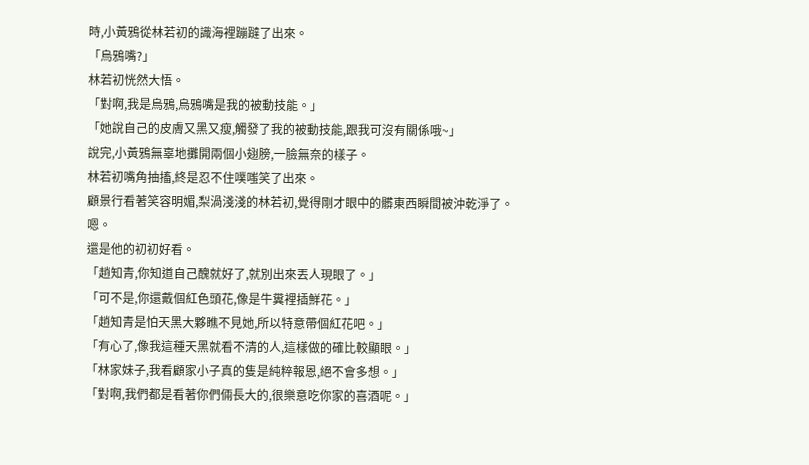時,小黃鴉從林若初的識海裡蹦躂了出來。
「烏鴉嘴?」
林若初恍然大悟。
「對啊,我是烏鴉,烏鴉嘴是我的被動技能。」
「她說自己的皮膚又黑又瘦,觸發了我的被動技能,跟我可沒有關係哦~」
說完,小黃鴉無辜地攤開兩個小翅膀,一臉無奈的樣子。
林若初嘴角抽搐,終是忍不住噗嗤笑了出來。
顧景行看著笑容明媚,梨渦淺淺的林若初,覺得剛才眼中的髒東西瞬間被沖乾淨了。
嗯。
還是他的初初好看。
「趙知青,你知道自己醜就好了,就別出來丟人現眼了。」
「可不是,你還戴個紅色頭花,像是牛糞裡插鮮花。」
「趙知青是怕天黑大夥瞧不見她,所以特意帶個紅花吧。」
「有心了,像我這種天黑就看不清的人,這樣做的確比較顯眼。」
「林家妹子,我看顧家小子真的隻是純粹報恩,絕不會多想。」
「對啊,我們都是看著你們倆長大的,很樂意吃你家的喜酒呢。」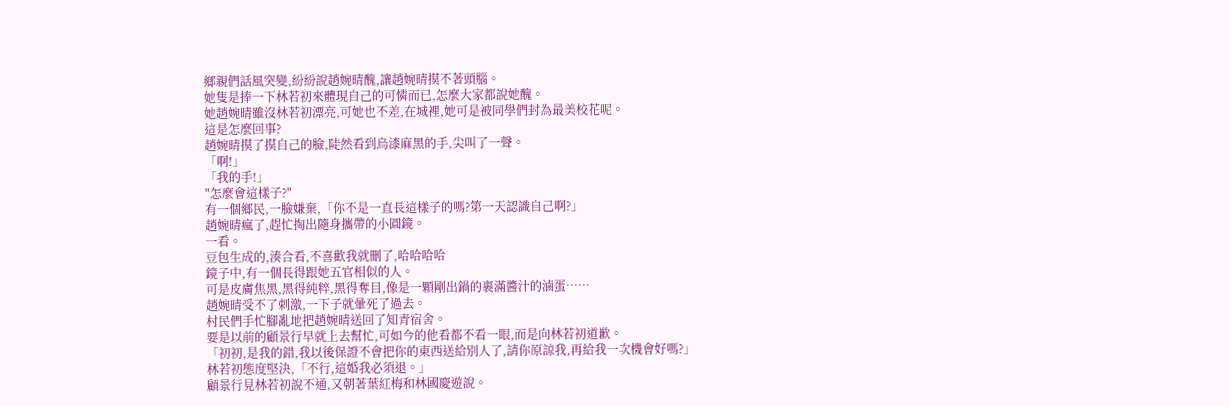鄉親們話風突變,紛紛說趙婉晴醜,讓趙婉晴摸不著頭腦。
她隻是捧一下林若初來體現自己的可憐而已,怎麼大家都說她醜。
她趙婉晴雖沒林若初漂亮,可她也不差,在城裡,她可是被同學們封為最美校花呢。
這是怎麼回事?
趙婉晴摸了摸自己的臉,陡然看到烏漆麻黑的手,尖叫了一聲。
「啊!」
「我的手!」
"怎麼會這樣子?"
有一個鄉民,一臉嫌棄,「你不是一直長這樣子的嗎?第一天認識自己啊?」
趙婉晴瘋了,趕忙掏出隨身攜帶的小圓鏡。
一看。
豆包生成的,湊合看,不喜歡我就刪了,哈哈哈哈
鏡子中,有一個長得跟她五官相似的人。
可是皮膚焦黑,黑得純粹,黑得奪目,像是一顆剛出鍋的裹滿醬汁的滷蛋……
趙婉晴受不了刺激,一下子就暈死了過去。
村民們手忙腳亂地把趙婉晴送回了知青宿舍。
要是以前的顧景行早就上去幫忙,可如今的他看都不看一眼,而是向林若初道歉。
「初初,是我的錯,我以後保證不會把你的東西送給別人了,請你原諒我,再給我一次機會好嗎?」
林若初態度堅決,「不行,這婚我必須退。」
顧景行見林若初說不通,又朝著葉紅梅和林國慶遊說。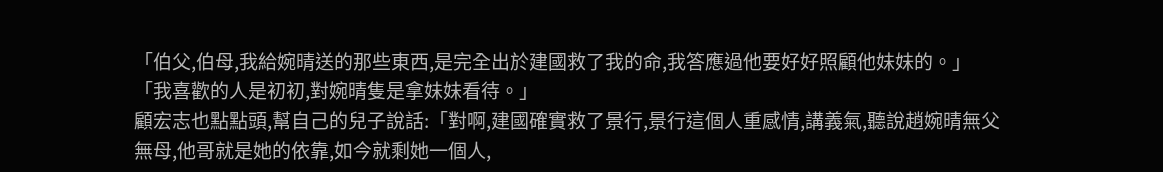「伯父,伯母,我給婉晴送的那些東西,是完全出於建國救了我的命,我答應過他要好好照顧他妹妹的。」
「我喜歡的人是初初,對婉晴隻是拿妹妹看待。」
顧宏志也點點頭,幫自己的兒子說話:「對啊,建國確實救了景行,景行這個人重感情,講義氣,聽說趙婉晴無父無母,他哥就是她的依靠,如今就剩她一個人,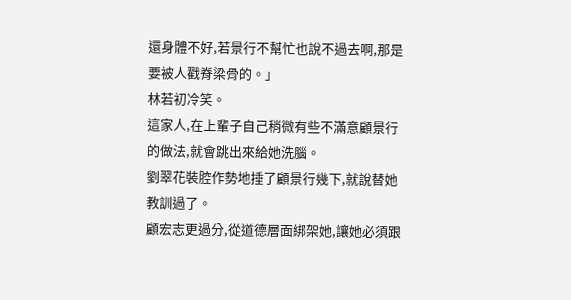還身體不好,若景行不幫忙也說不過去啊,那是要被人戳脊梁骨的。」
林若初冷笑。
這家人,在上輩子自己稍微有些不滿意顧景行的做法,就會跳出來給她洗腦。
劉翠花裝腔作勢地捶了顧景行幾下,就說替她教訓過了。
顧宏志更過分,從道德層面綁架她,讓她必須跟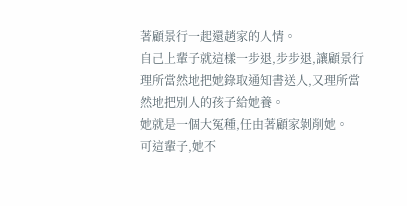著顧景行一起還趙家的人情。
自己上輩子就這樣一步退,步步退,讓顧景行理所當然地把她錄取通知書送人,又理所當然地把別人的孩子給她養。
她就是一個大冤種,任由著顧家剝削她。
可這輩子,她不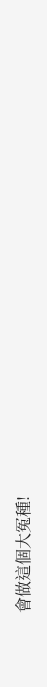會做這個大冤種!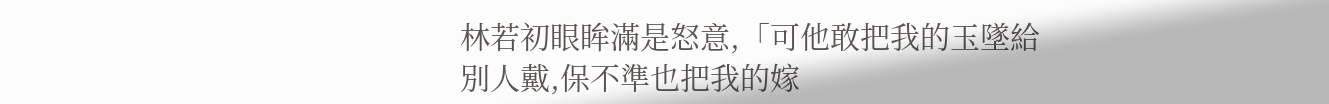林若初眼眸滿是怒意,「可他敢把我的玉墜給別人戴,保不準也把我的嫁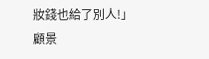妝錢也給了別人!」
顧景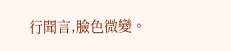行聞言,臉色微變。